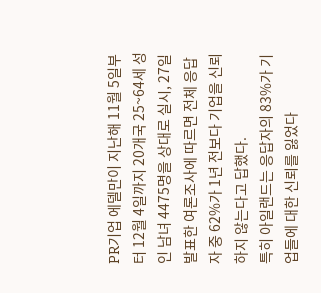PR기업 에델만이 지난해 11월 5일부터 12월 4일까지 20개국 25~64세 성인 남녀 4475명을 상대로 실시, 27일 발표한 여론조사에 따르면 전체 응답자 중 62%가 1년 전보다 기업을 신뢰하지 않는다고 답했다.
특히 아일랜드는 응답자의 83%가 기업들에 대한 신뢰를 잃었다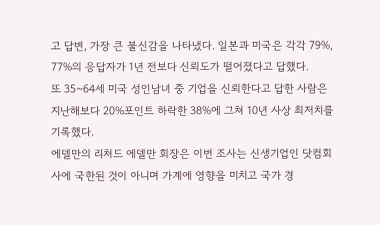고 답변, 가장 큰 불신감을 나타냈다. 일본과 미국은 각각 79%, 77%의 응답자가 1년 전보다 신뢰도가 떨어졌다고 답했다.
또 35~64세 미국 성인남녀 중 기업을 신뢰한다고 답한 사람은 지난해보다 20%포인트 하락한 38%에 그쳐 10년 사상 최저치를 기록했다.
에델만의 리처드 에델만 회장은 이번 조사는 신생기업인 닷컴회사에 국한된 것이 아니며 가계에 영향을 미치고 국가 경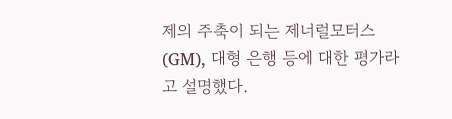제의 주축이 되는 제너럴모터스(GM), 대형 은행 등에 대한 평가라고 설명했다.